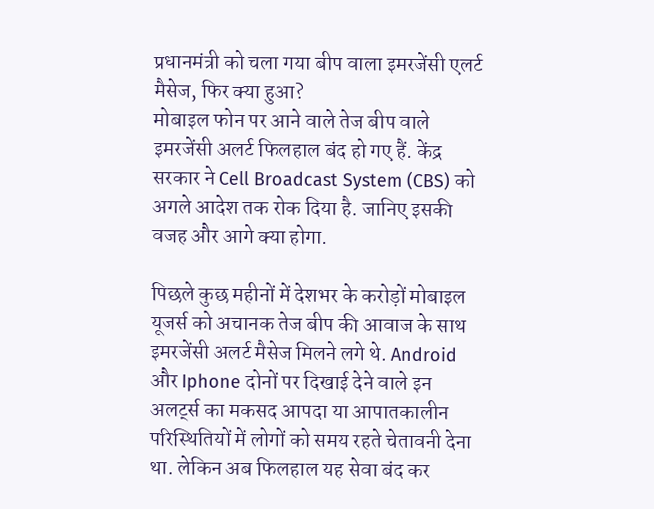प्रधानमंत्री को चला गया बीप वाला इमरजेंसी एलर्ट मैसेज, फिर क्या हुआ?
मोबाइल फोन पर आने वाले तेज बीप वाले इमरजेंसी अलर्ट फिलहाल बंद हो गए हैं. केंद्र सरकार ने Cell Broadcast System (CBS) को अगले आदेश तक रोक दिया है. जानिए इसकी वजह और आगे क्या होगा.

पिछले कुछ महीनों में देशभर के करोड़ों मोबाइल यूजर्स को अचानक तेज बीप की आवाज के साथ इमरजेंसी अलर्ट मैसेज मिलने लगे थे. Android और Iphone दोनों पर दिखाई देने वाले इन अलर्ट्स का मकसद आपदा या आपातकालीन परिस्थितियों में लोगों को समय रहते चेतावनी देना था. लेकिन अब फिलहाल यह सेवा बंद कर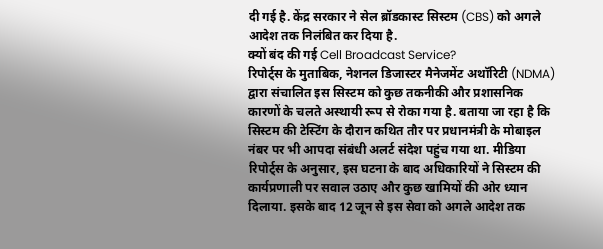दी गई है. केंद्र सरकार ने सेल ब्रॉडकास्ट सिस्टम (CBS) को अगले आदेश तक निलंबित कर दिया है.
क्यों बंद की गई Cell Broadcast Service?
रिपोर्ट्स के मुताबिक, नेशनल डिजास्टर मैनेजमेंट अथॉरिटी (NDMA) द्वारा संचालित इस सिस्टम को कुछ तकनीकी और प्रशासनिक कारणों के चलते अस्थायी रूप से रोका गया है. बताया जा रहा है कि सिस्टम की टेस्टिंग के दौरान कथित तौर पर प्रधानमंत्री के मोबाइल नंबर पर भी आपदा संबंधी अलर्ट संदेश पहुंच गया था. मीडिया रिपोर्ट्स के अनुसार, इस घटना के बाद अधिकारियों ने सिस्टम की कार्यप्रणाली पर सवाल उठाए और कुछ खामियों की ओर ध्यान दिलाया. इसके बाद 12 जून से इस सेवा को अगले आदेश तक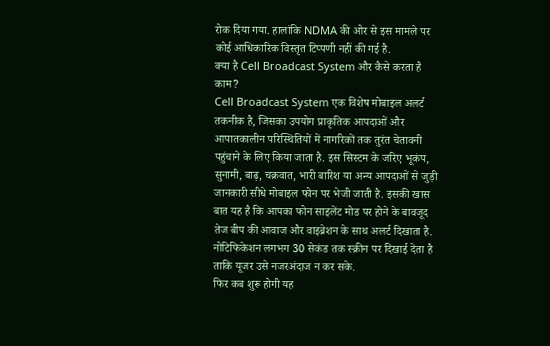रोक दिया गया. हालांकि NDMA की ओर से इस मामले पर कोई आधिकारिक विस्तृत टिप्पणी नहीं की गई है.
क्या है Cell Broadcast System और कैसे करता है काम?
Cell Broadcast System एक विशेष मोबाइल अलर्ट तकनीक है, जिसका उपयोग प्राकृतिक आपदाओं और आपातकालीन परिस्थितियों में नागरिकों तक तुरंत चेतावनी पहुंचाने के लिए किया जाता है. इस सिस्टम के जरिए भूकंप, सुनामी, बाढ़, चक्रवात, भारी बारिश या अन्य आपदाओं से जुड़ी जानकारी सीधे मोबाइल फोन पर भेजी जाती है. इसकी खास बात यह है कि आपका फोन साइलेंट मोड पर होने के बावजूद तेज बीप की आवाज और वाइब्रेशन के साथ अलर्ट दिखाता है. नोटिफिकेशन लगभग 30 सेकंड तक स्क्रीन पर दिखाई देता है ताकि यूजर उसे नजरअंदाज न कर सके.
फिर कब शुरू होगी यह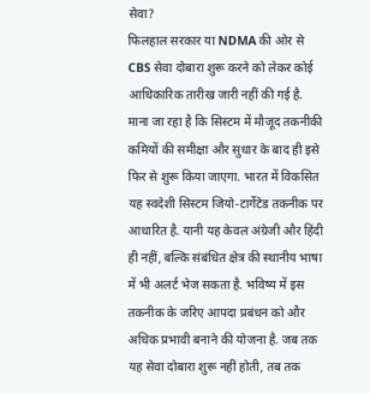सेवा?
फिलहाल सरकार या NDMA की ओर से CBS सेवा दोबारा शुरू करने को लेकर कोई आधिकारिक तारीख जारी नहीं की गई है. माना जा रहा है कि सिस्टम में मौजूद तकनीकी कमियों की समीक्षा और सुधार के बाद ही इसे फिर से शुरू किया जाएगा. भारत में विकसित यह स्वदेशी सिस्टम जियो-टार्गेटेड तकनीक पर आधारित है. यानी यह केवल अंग्रेजी और हिंदी ही नहीं, बल्कि संबंधित क्षेत्र की स्थानीय भाषा में भी अलर्ट भेज सकता है. भविष्य में इस तकनीक के जरिए आपदा प्रबंधन को और अधिक प्रभावी बनाने की योजना है. जब तक यह सेवा दोबारा शुरू नहीं होती, तब तक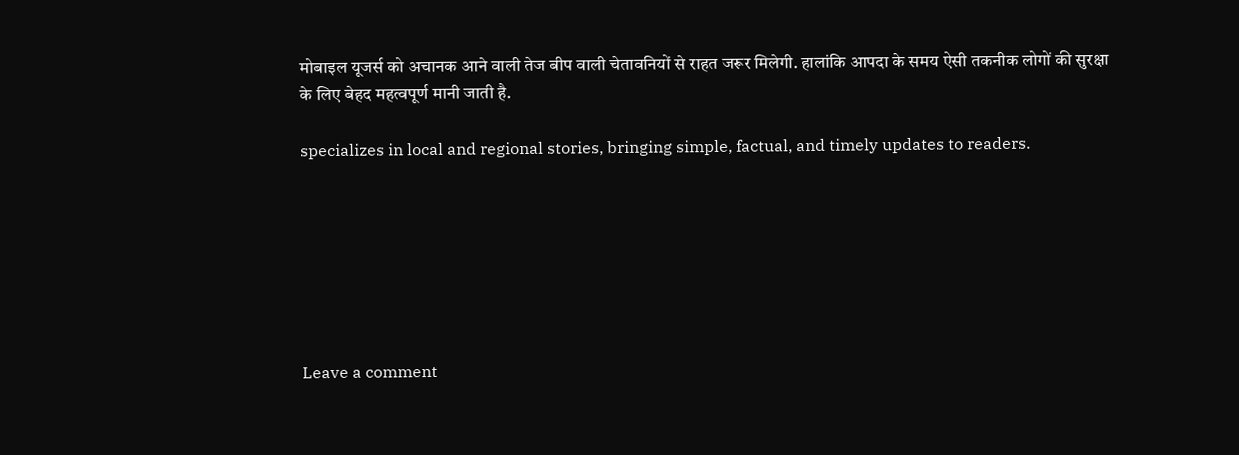मोबाइल यूजर्स को अचानक आने वाली तेज बीप वाली चेतावनियों से राहत जरूर मिलेगी. हालांकि आपदा के समय ऐसी तकनीक लोगों की सुरक्षा के लिए बेहद महत्वपूर्ण मानी जाती है.

specializes in local and regional stories, bringing simple, factual, and timely updates to readers.







Leave a comment